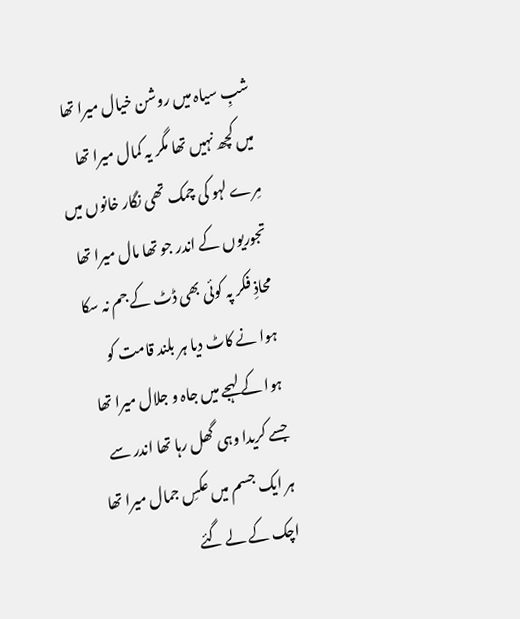شبِ سیاہ میں روشن خیال میرا تھا
میں کچھ نہیں تھا مگر یہ کمال میرا تھا
مِرے لہو کی چمک تھی نگار خانوں میں
تجوریوں کے اندر جو تھا مال میرا تھا
محاذِ فکر پہ کوئی بھی ڈٹ کے جم نہ سکا
ہوا نے کاٹ دیا ہر بلند قامت کو
ہوا کے لہجے میں جاہ و جلال میرا تھا
جسے کریدا وہی گھل رہا تھا اندر سے
ہر ایک جسم میں عکسِ جمال میرا تھا
اچک کے لے گئے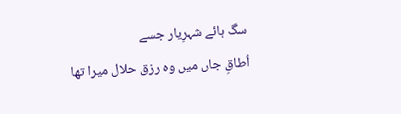سگ ہائے شہرِیار جسے
اُطاقِ جاں میں وہ رزق حلال میرا تھا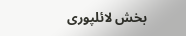بخش لائلپوری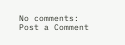No comments:
Post a Comment